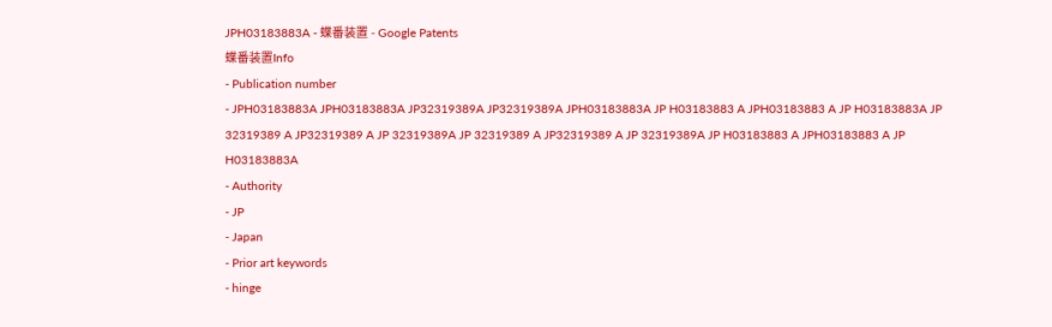JPH03183883A - 蝶番装置 - Google Patents
蝶番装置Info
- Publication number
- JPH03183883A JPH03183883A JP32319389A JP32319389A JPH03183883A JP H03183883 A JPH03183883 A JP H03183883A JP 32319389 A JP32319389 A JP 32319389A JP 32319389 A JP32319389 A JP 32319389A JP H03183883 A JPH03183883 A JP H03183883A
- Authority
- JP
- Japan
- Prior art keywords
- hinge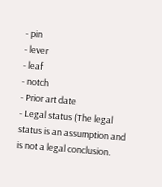- pin
- lever
- leaf
- notch
- Prior art date
- Legal status (The legal status is an assumption and is not a legal conclusion.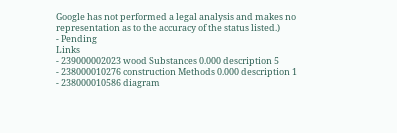Google has not performed a legal analysis and makes no representation as to the accuracy of the status listed.)
- Pending
Links
- 239000002023 wood Substances 0.000 description 5
- 238000010276 construction Methods 0.000 description 1
- 238000010586 diagram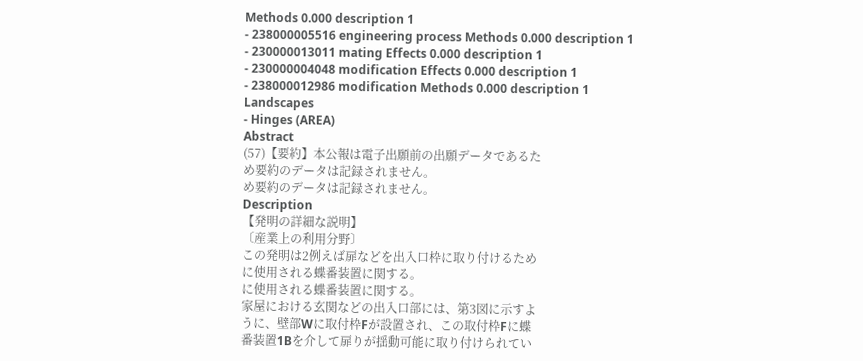Methods 0.000 description 1
- 238000005516 engineering process Methods 0.000 description 1
- 230000013011 mating Effects 0.000 description 1
- 230000004048 modification Effects 0.000 description 1
- 238000012986 modification Methods 0.000 description 1
Landscapes
- Hinges (AREA)
Abstract
(57)【要約】本公報は電子出願前の出願データであるた
め要約のデータは記録されません。
め要約のデータは記録されません。
Description
【発明の詳細な説明】
〔産業上の利用分野〕
この発明は2例えば扉などを出入口枠に取り付けるため
に使用される蝶番装置に関する。
に使用される蝶番装置に関する。
家屋における玄関などの出入口部には、第3図に示すよ
うに、壁部Wに取付枠Fが設置され、この取付枠Fに蝶
番装置1Bを介して扉りが揺動可能に取り付けられてい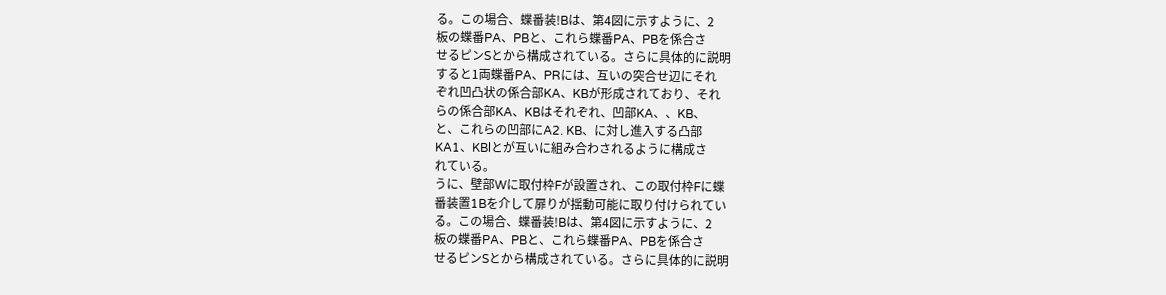る。この場合、蝶番装!Bは、第4図に示すように、2
板の蝶番PA、PBと、これら蝶番PA、PBを係合さ
せるピンSとから構成されている。さらに具体的に説明
すると1両蝶番PA、PRには、互いの突合せ辺にそれ
ぞれ凹凸状の係合部KA、KBが形成されており、それ
らの係合部KA、KBはそれぞれ、凹部KA、、KB、
と、これらの凹部にA2. KB、に対し進入する凸部
KA1、KBlとが互いに組み合わされるように構成さ
れている。
うに、壁部Wに取付枠Fが設置され、この取付枠Fに蝶
番装置1Bを介して扉りが揺動可能に取り付けられてい
る。この場合、蝶番装!Bは、第4図に示すように、2
板の蝶番PA、PBと、これら蝶番PA、PBを係合さ
せるピンSとから構成されている。さらに具体的に説明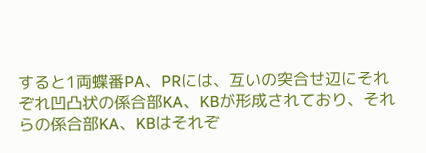すると1両蝶番PA、PRには、互いの突合せ辺にそれ
ぞれ凹凸状の係合部KA、KBが形成されており、それ
らの係合部KA、KBはそれぞ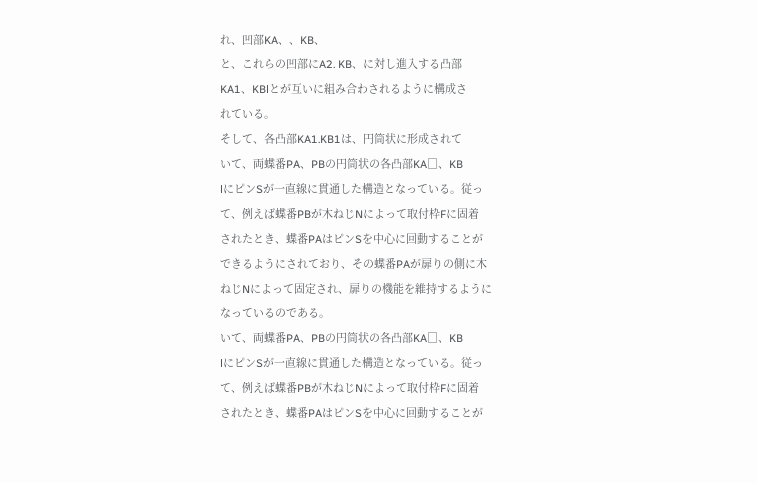れ、凹部KA、、KB、
と、これらの凹部にA2. KB、に対し進入する凸部
KA1、KBlとが互いに組み合わされるように構成さ
れている。
そして、各凸部KA1.KB1は、円筒状に形成されて
いて、両蝶番PA、PBの円筒状の各凸部KA□、KB
lにピンSが一直線に貫通した構造となっている。従っ
て、例えば蝶番PBが木ねじNによって取付枠Fに固着
されたとき、蝶番PAはピンSを中心に回動することが
できるようにされており、その蝶番PAが扉りの側に木
ねじNによって固定され、扉りの機能を維持するように
なっているのである。
いて、両蝶番PA、PBの円筒状の各凸部KA□、KB
lにピンSが一直線に貫通した構造となっている。従っ
て、例えば蝶番PBが木ねじNによって取付枠Fに固着
されたとき、蝶番PAはピンSを中心に回動することが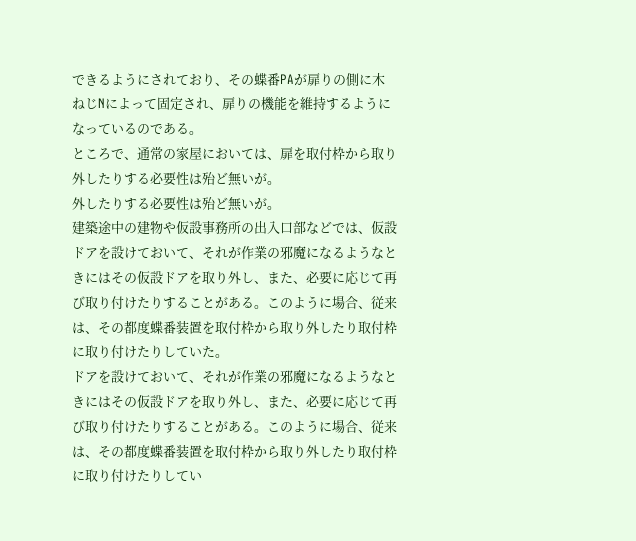できるようにされており、その蝶番PAが扉りの側に木
ねじNによって固定され、扉りの機能を維持するように
なっているのである。
ところで、通常の家屋においては、扉を取付枠から取り
外したりする必要性は殆ど無いが。
外したりする必要性は殆ど無いが。
建築途中の建物や仮設事務所の出入口部などでは、仮設
ドアを設けておいて、それが作業の邪魔になるようなと
きにはその仮設ドアを取り外し、また、必要に応じて再
び取り付けたりすることがある。このように場合、従来
は、その都度蝶番装置を取付枠から取り外したり取付枠
に取り付けたりしていた。
ドアを設けておいて、それが作業の邪魔になるようなと
きにはその仮設ドアを取り外し、また、必要に応じて再
び取り付けたりすることがある。このように場合、従来
は、その都度蝶番装置を取付枠から取り外したり取付枠
に取り付けたりしてい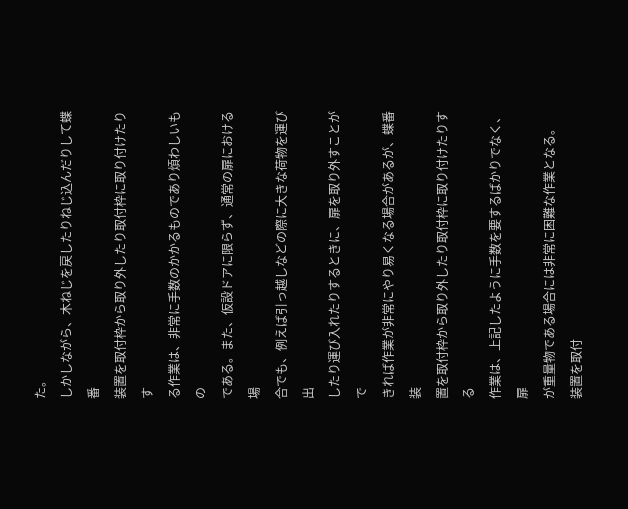た。
しかしながら、木ねじを戻したりねじ込んだりして蝶番
装置を取付枠から取り外したり取付枠に取り付けたりす
る作業は、非常に手数のかかるものであり煩わしいもの
である。また、仮設ドアに限らず、通常の扉における場
合でも、例えば引っ越しなどの際に大きな荷物を運び出
したり運び入れたりするときに、扉を取り外すことがで
きれば作業が非常にやり易くなる場合があるが、蝶番装
置を取付枠から取り外したり取付枠に取り付けたりする
作業は、上記したように手数を要するばかりでなく、扉
が重量物である場合には非常に困難な作業となる。
装置を取付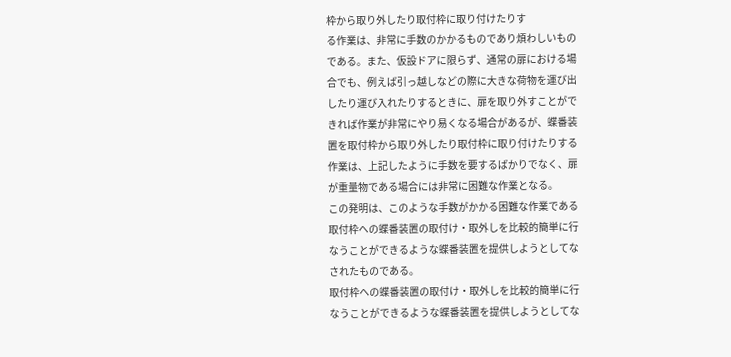枠から取り外したり取付枠に取り付けたりす
る作業は、非常に手数のかかるものであり煩わしいもの
である。また、仮設ドアに限らず、通常の扉における場
合でも、例えば引っ越しなどの際に大きな荷物を運び出
したり運び入れたりするときに、扉を取り外すことがで
きれば作業が非常にやり易くなる場合があるが、蝶番装
置を取付枠から取り外したり取付枠に取り付けたりする
作業は、上記したように手数を要するばかりでなく、扉
が重量物である場合には非常に困難な作業となる。
この発明は、このような手数がかかる困難な作業である
取付枠への蝶番装置の取付け・取外しを比較的簡単に行
なうことができるような蝶番装置を提供しようとしてな
されたものである。
取付枠への蝶番装置の取付け・取外しを比較的簡単に行
なうことができるような蝶番装置を提供しようとしてな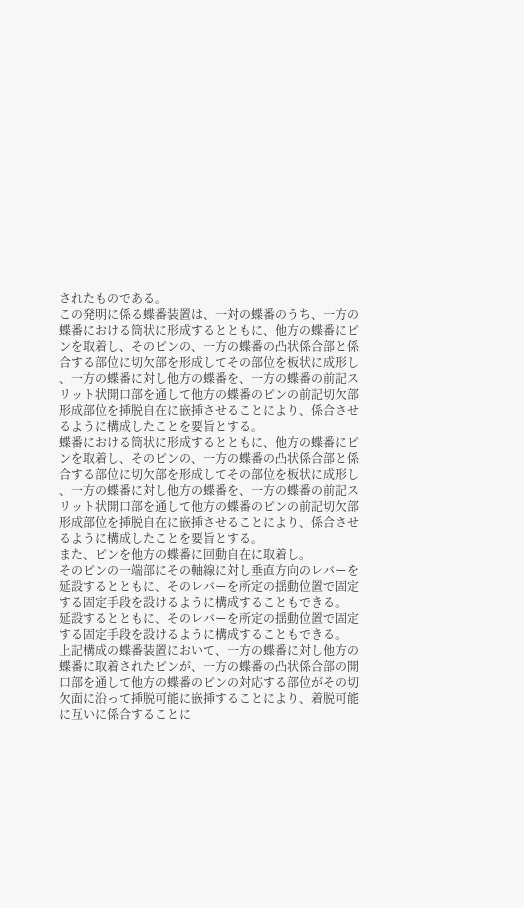されたものである。
この発明に係る蝶番装置は、一対の蝶番のうち、一方の
蝶番における筒状に形成するとともに、他方の蝶番にピ
ンを取着し、そのピンの、一方の蝶番の凸状係合部と係
合する部位に切欠部を形成してその部位を板状に成形し
、一方の蝶番に対し他方の蝶番を、一方の蝶番の前記ス
リット状開口部を通して他方の蝶番のピンの前記切欠部
形成部位を挿脱自在に嵌挿させることにより、係合させ
るように構成したことを要旨とする。
蝶番における筒状に形成するとともに、他方の蝶番にピ
ンを取着し、そのピンの、一方の蝶番の凸状係合部と係
合する部位に切欠部を形成してその部位を板状に成形し
、一方の蝶番に対し他方の蝶番を、一方の蝶番の前記ス
リット状開口部を通して他方の蝶番のピンの前記切欠部
形成部位を挿脱自在に嵌挿させることにより、係合させ
るように構成したことを要旨とする。
また、ピンを他方の蝶番に回動自在に取着し。
そのピンの一端部にその軸線に対し垂直方向のレバーを
延設するとともに、そのレバーを所定の揺動位置で固定
する固定手段を設けるように構成することもできる。
延設するとともに、そのレバーを所定の揺動位置で固定
する固定手段を設けるように構成することもできる。
上記構成の蝶番装置において、一方の蝶番に対し他方の
蝶番に取着されたピンが、一方の蝶番の凸状係合部の開
口部を通して他方の蝶番のピンの対応する部位がその切
欠面に沿って挿脱可能に嵌挿することにより、着脱可能
に互いに係合することに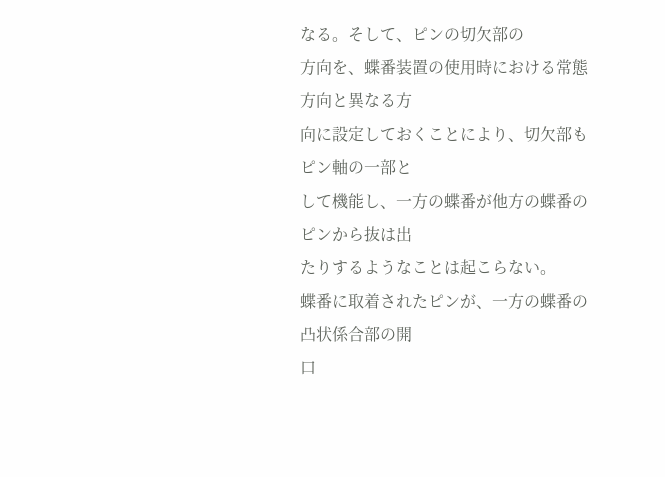なる。そして、ピンの切欠部の
方向を、蝶番装置の使用時における常態方向と異なる方
向に設定しておくことにより、切欠部もピン軸の一部と
して機能し、一方の蝶番が他方の蝶番のピンから抜は出
たりするようなことは起こらない。
蝶番に取着されたピンが、一方の蝶番の凸状係合部の開
口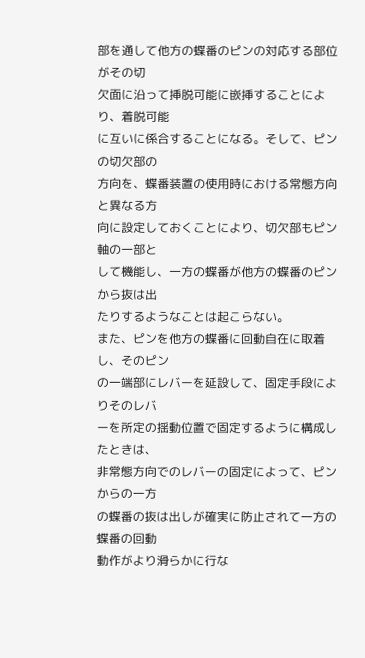部を通して他方の蝶番のピンの対応する部位がその切
欠面に沿って挿脱可能に嵌挿することにより、着脱可能
に互いに係合することになる。そして、ピンの切欠部の
方向を、蝶番装置の使用時における常態方向と異なる方
向に設定しておくことにより、切欠部もピン軸の一部と
して機能し、一方の蝶番が他方の蝶番のピンから抜は出
たりするようなことは起こらない。
また、ピンを他方の蝶番に回動自在に取着し、そのピン
の一端部にレバーを延設して、固定手段によりそのレバ
ーを所定の揺動位置で固定するように構成したときは、
非常態方向でのレバーの固定によって、ピンからの一方
の蝶番の抜は出しが確実に防止されて一方の蝶番の回動
動作がより滑らかに行な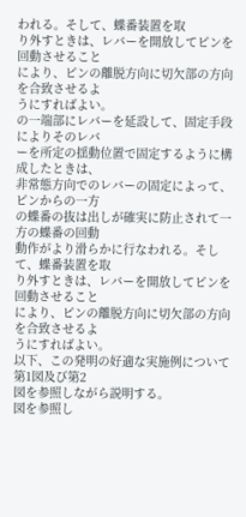われる。そして、蝶番装置を取
り外すときは、レバーを開放してピンを回動させること
により、ピンの離脱方向に切欠部の方向を合致させるよ
うにすればよい。
の一端部にレバーを延設して、固定手段によりそのレバ
ーを所定の揺動位置で固定するように構成したときは、
非常態方向でのレバーの固定によって、ピンからの一方
の蝶番の抜は出しが確実に防止されて一方の蝶番の回動
動作がより滑らかに行なわれる。そして、蝶番装置を取
り外すときは、レバーを開放してピンを回動させること
により、ピンの離脱方向に切欠部の方向を合致させるよ
うにすればよい。
以下、この発明の好適な実施例について第1図及び第2
図を参照しながら説明する。
図を参照し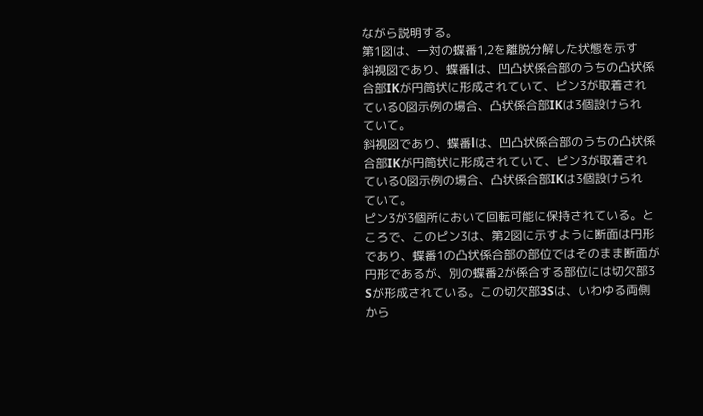ながら説明する。
第1図は、一対の蝶番1,2を離脱分解した状態を示す
斜視図であり、蝶番lは、凹凸状係合部のうちの凸状係
合部IKが円筒状に形成されていて、ピン3が取着され
ている0図示例の場合、凸状係合部IKは3個設けられ
ていて。
斜視図であり、蝶番lは、凹凸状係合部のうちの凸状係
合部IKが円筒状に形成されていて、ピン3が取着され
ている0図示例の場合、凸状係合部IKは3個設けられ
ていて。
ピン3が3個所において回転可能に保持されている。と
ころで、このピン3は、第2図に示すように断面は円形
であり、蝶番1の凸状係合部の部位ではそのまま断面が
円形であるが、別の蝶番2が係合する部位には切欠部3
Sが形成されている。この切欠部3Sは、いわゆる両側
から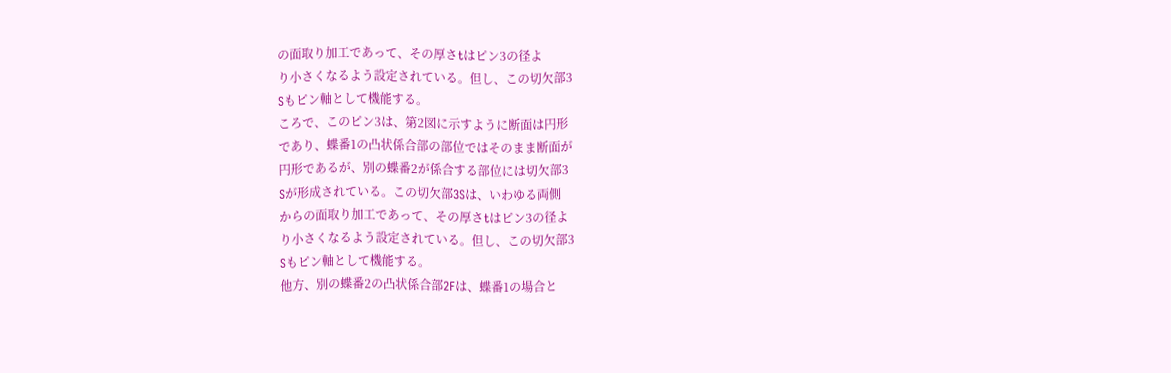の面取り加工であって、その厚さtはピン3の径よ
り小さくなるよう設定されている。但し、この切欠部3
Sもピン軸として機能する。
ころで、このピン3は、第2図に示すように断面は円形
であり、蝶番1の凸状係合部の部位ではそのまま断面が
円形であるが、別の蝶番2が係合する部位には切欠部3
Sが形成されている。この切欠部3Sは、いわゆる両側
からの面取り加工であって、その厚さtはピン3の径よ
り小さくなるよう設定されている。但し、この切欠部3
Sもピン軸として機能する。
他方、別の蝶番2の凸状係合部2Fは、蝶番1の場合と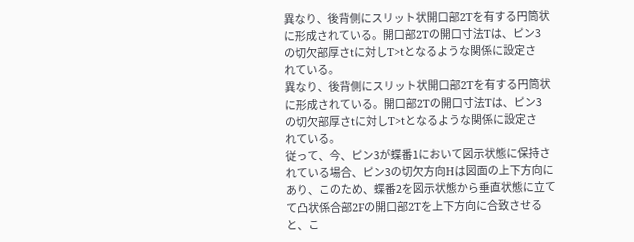異なり、後背側にスリット状開口部2Tを有する円筒状
に形成されている。開口部2Tの開口寸法Tは、ピン3
の切欠部厚さtに対しT>tとなるような関係に設定さ
れている。
異なり、後背側にスリット状開口部2Tを有する円筒状
に形成されている。開口部2Tの開口寸法Tは、ピン3
の切欠部厚さtに対しT>tとなるような関係に設定さ
れている。
従って、今、ピン3が蝶番1において図示状態に保持さ
れている場合、ピン3の切欠方向Hは図面の上下方向に
あり、このため、蝶番2を図示状態から垂直状態に立て
て凸状係合部2Fの開口部2Tを上下方向に合致させる
と、こ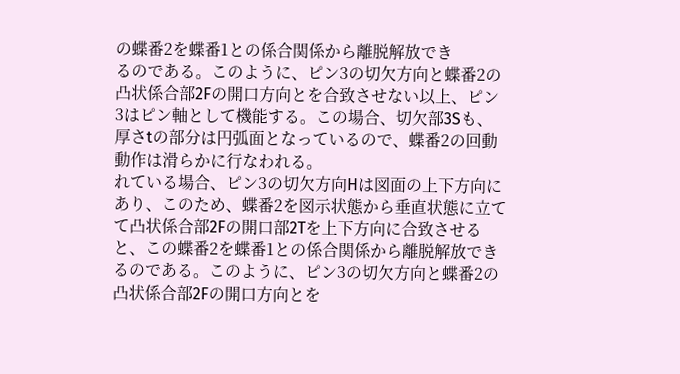の蝶番2を蝶番1との係合関係から離脱解放でき
るのである。このように、ピン3の切欠方向と蝶番2の
凸状係合部2Fの開口方向とを合致させない以上、ピン
3はピン軸として機能する。この場合、切欠部3Sも、
厚さtの部分は円弧面となっているので、蝶番2の回動
動作は滑らかに行なわれる。
れている場合、ピン3の切欠方向Hは図面の上下方向に
あり、このため、蝶番2を図示状態から垂直状態に立て
て凸状係合部2Fの開口部2Tを上下方向に合致させる
と、この蝶番2を蝶番1との係合関係から離脱解放でき
るのである。このように、ピン3の切欠方向と蝶番2の
凸状係合部2Fの開口方向とを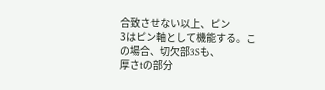合致させない以上、ピン
3はピン軸として機能する。この場合、切欠部3Sも、
厚さtの部分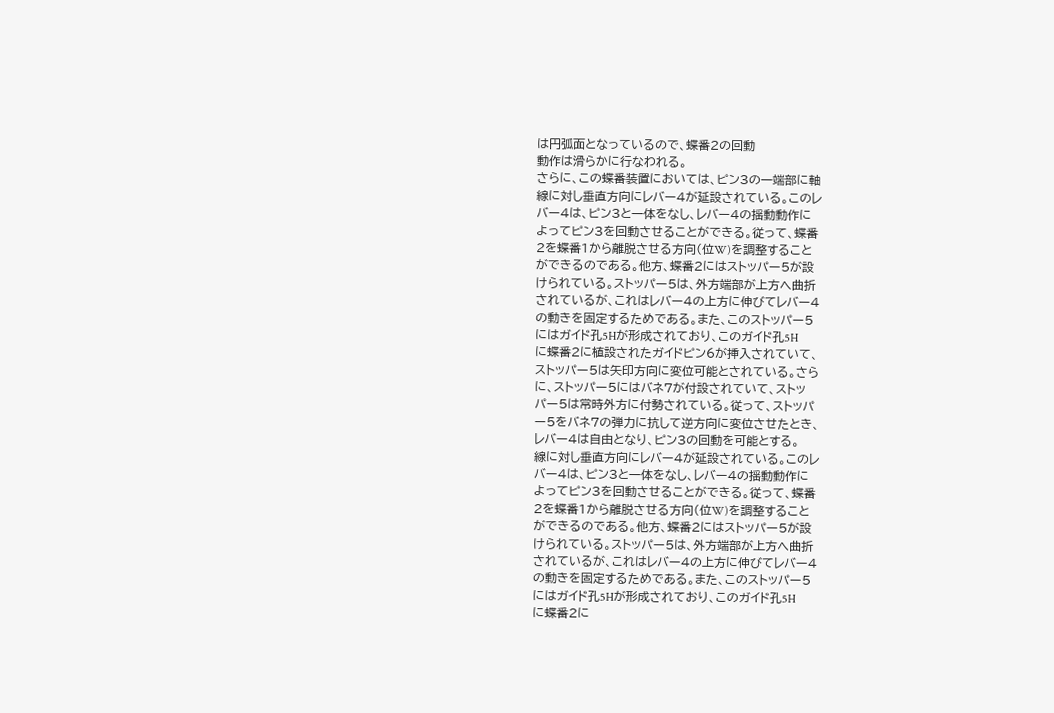は円弧面となっているので、蝶番2の回動
動作は滑らかに行なわれる。
さらに、この蝶番装置においては、ピン3の一端部に軸
線に対し垂直方向にレバー4が延設されている。このレ
バー4は、ピン3と一体をなし、レバー4の揺動動作に
よってピン3を回動させることができる。従って、蝶番
2を蝶番1から離脱させる方向(位W)を調整すること
ができるのである。他方、蝶番2にはストッパー5が設
けられている。ストッパー5は、外方端部が上方へ曲折
されているが、これはレバー4の上方に伸びてレバー4
の動きを固定するためである。また、このストッパー5
にはガイド孔5Hが形成されており、このガイド孔5H
に蝶番2に植設されたガイドピン6が挿入されていて、
ストッパー5は矢印方向に変位可能とされている。さら
に、ストッパー5にはバネ7が付設されていて、ストッ
パー5は常時外方に付勢されている。従って、ストッパ
ー5をバネ7の弾力に抗して逆方向に変位させたとき、
レバー4は自由となり、ピン3の回動を可能とする。
線に対し垂直方向にレバー4が延設されている。このレ
バー4は、ピン3と一体をなし、レバー4の揺動動作に
よってピン3を回動させることができる。従って、蝶番
2を蝶番1から離脱させる方向(位W)を調整すること
ができるのである。他方、蝶番2にはストッパー5が設
けられている。ストッパー5は、外方端部が上方へ曲折
されているが、これはレバー4の上方に伸びてレバー4
の動きを固定するためである。また、このストッパー5
にはガイド孔5Hが形成されており、このガイド孔5H
に蝶番2に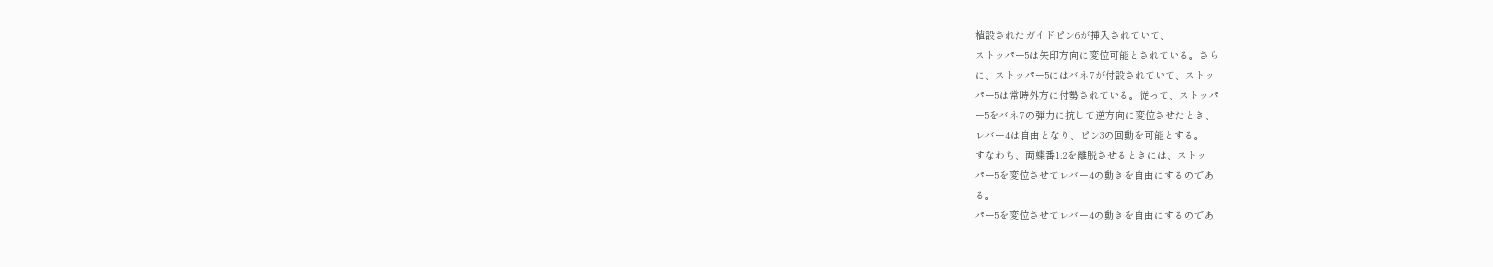植設されたガイドピン6が挿入されていて、
ストッパー5は矢印方向に変位可能とされている。さら
に、ストッパー5にはバネ7が付設されていて、ストッ
パー5は常時外方に付勢されている。従って、ストッパ
ー5をバネ7の弾力に抗して逆方向に変位させたとき、
レバー4は自由となり、ピン3の回動を可能とする。
すなわち、両蝶番1.2を離脱させるときには、ストッ
パー5を変位させてレバー4の動きを自由にするのであ
る。
パー5を変位させてレバー4の動きを自由にするのであ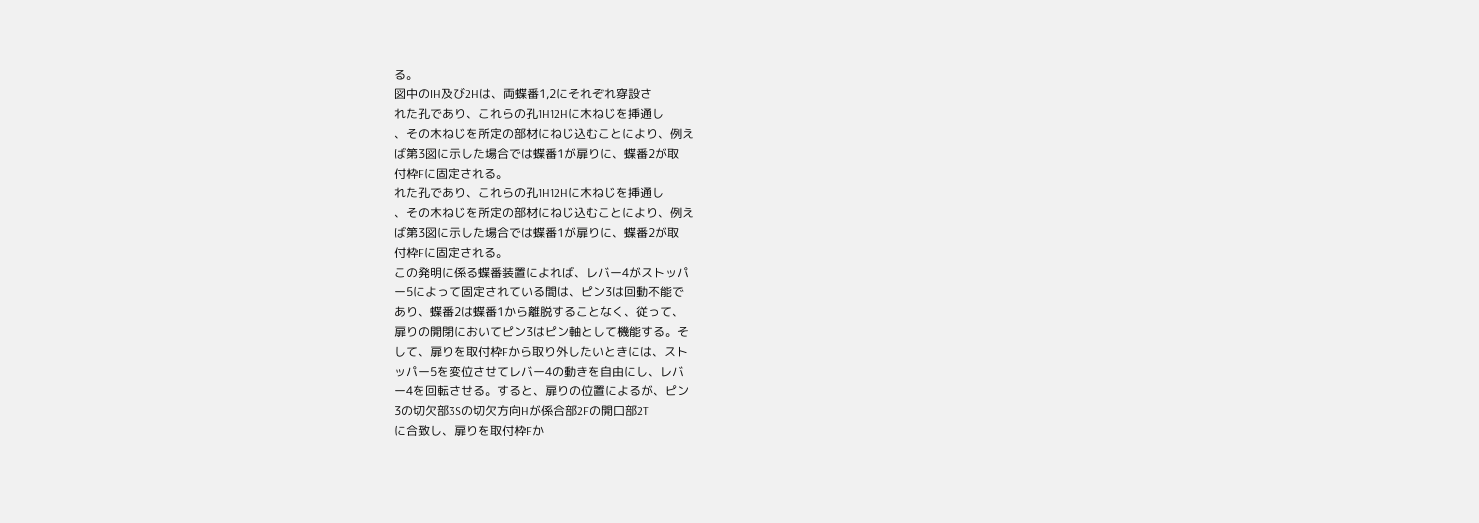る。
図中のIH及び2Hは、両蝶番1,2にそれぞれ穿設さ
れた孔であり、これらの孔1H12Hに木ねじを挿通し
、その木ねじを所定の部材にねじ込むことにより、例え
ば第3図に示した場合では蝶番1が扉りに、蝶番2が取
付枠Fに固定される。
れた孔であり、これらの孔1H12Hに木ねじを挿通し
、その木ねじを所定の部材にねじ込むことにより、例え
ば第3図に示した場合では蝶番1が扉りに、蝶番2が取
付枠Fに固定される。
この発明に係る蝶番装置によれば、レバー4がストッパ
ー5によって固定されている間は、ピン3は回動不能で
あり、蝶番2は蝶番1から離脱することなく、従って、
扉りの開閉においてピン3はピン軸として機能する。そ
して、扉りを取付枠Fから取り外したいときには、スト
ッパー5を変位させてレバー4の動きを自由にし、レバ
ー4を回転させる。すると、扉りの位置によるが、ピン
3の切欠部3Sの切欠方向Hが係合部2Fの開口部2T
に合致し、扉りを取付枠Fか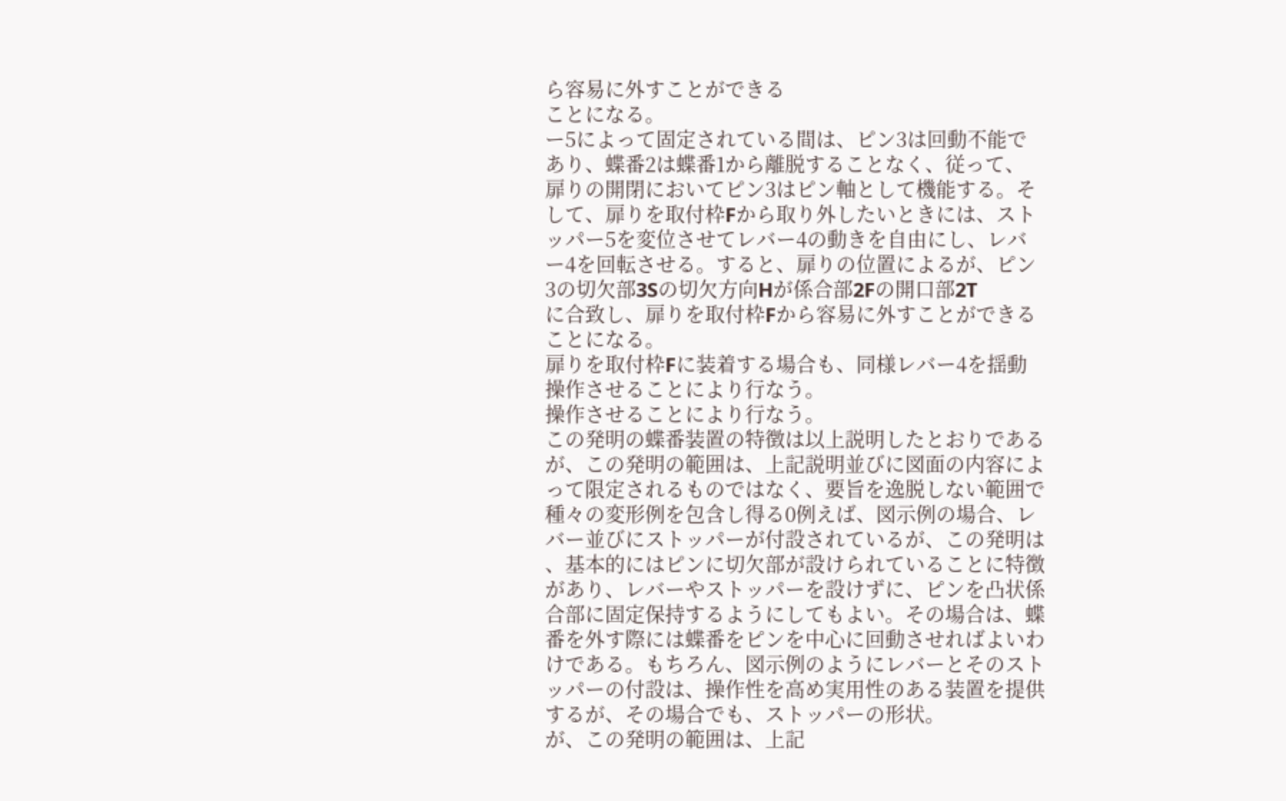ら容易に外すことができる
ことになる。
ー5によって固定されている間は、ピン3は回動不能で
あり、蝶番2は蝶番1から離脱することなく、従って、
扉りの開閉においてピン3はピン軸として機能する。そ
して、扉りを取付枠Fから取り外したいときには、スト
ッパー5を変位させてレバー4の動きを自由にし、レバ
ー4を回転させる。すると、扉りの位置によるが、ピン
3の切欠部3Sの切欠方向Hが係合部2Fの開口部2T
に合致し、扉りを取付枠Fから容易に外すことができる
ことになる。
扉りを取付枠Fに装着する場合も、同様レバー4を揺動
操作させることにより行なう。
操作させることにより行なう。
この発明の蝶番装置の特徴は以上説明したとおりである
が、この発明の範囲は、上記説明並びに図面の内容によ
って限定されるものではなく、要旨を逸脱しない範囲で
種々の変形例を包含し得る0例えば、図示例の場合、レ
バー並びにストッパーが付設されているが、この発明は
、基本的にはピンに切欠部が設けられていることに特徴
があり、レバーやストッパーを設けずに、ピンを凸状係
合部に固定保持するようにしてもよい。その場合は、蝶
番を外す際には蝶番をピンを中心に回動させればよいわ
けである。もちろん、図示例のようにレバーとそのスト
ッパーの付設は、操作性を高め実用性のある装置を提供
するが、その場合でも、ストッパーの形状。
が、この発明の範囲は、上記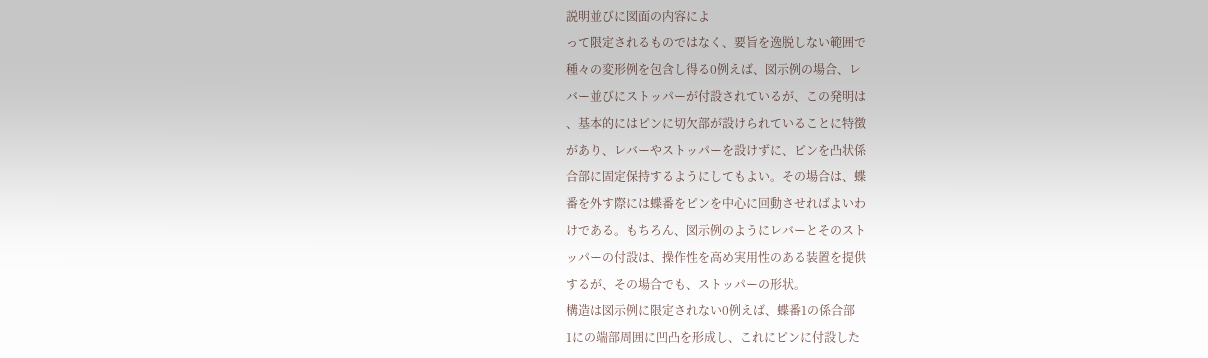説明並びに図面の内容によ
って限定されるものではなく、要旨を逸脱しない範囲で
種々の変形例を包含し得る0例えば、図示例の場合、レ
バー並びにストッパーが付設されているが、この発明は
、基本的にはピンに切欠部が設けられていることに特徴
があり、レバーやストッパーを設けずに、ピンを凸状係
合部に固定保持するようにしてもよい。その場合は、蝶
番を外す際には蝶番をピンを中心に回動させればよいわ
けである。もちろん、図示例のようにレバーとそのスト
ッパーの付設は、操作性を高め実用性のある装置を提供
するが、その場合でも、ストッパーの形状。
構造は図示例に限定されない0例えば、蝶番1の係合部
1にの端部周囲に凹凸を形成し、これにピンに付設した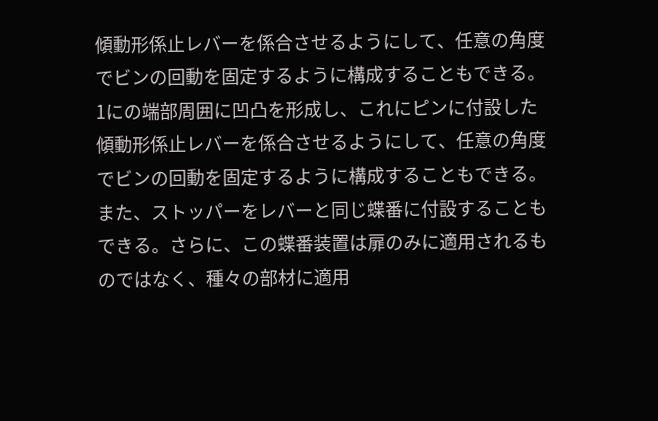傾動形係止レバーを係合させるようにして、任意の角度
でビンの回動を固定するように構成することもできる。
1にの端部周囲に凹凸を形成し、これにピンに付設した
傾動形係止レバーを係合させるようにして、任意の角度
でビンの回動を固定するように構成することもできる。
また、ストッパーをレバーと同じ蝶番に付設することも
できる。さらに、この蝶番装置は扉のみに適用されるも
のではなく、種々の部材に適用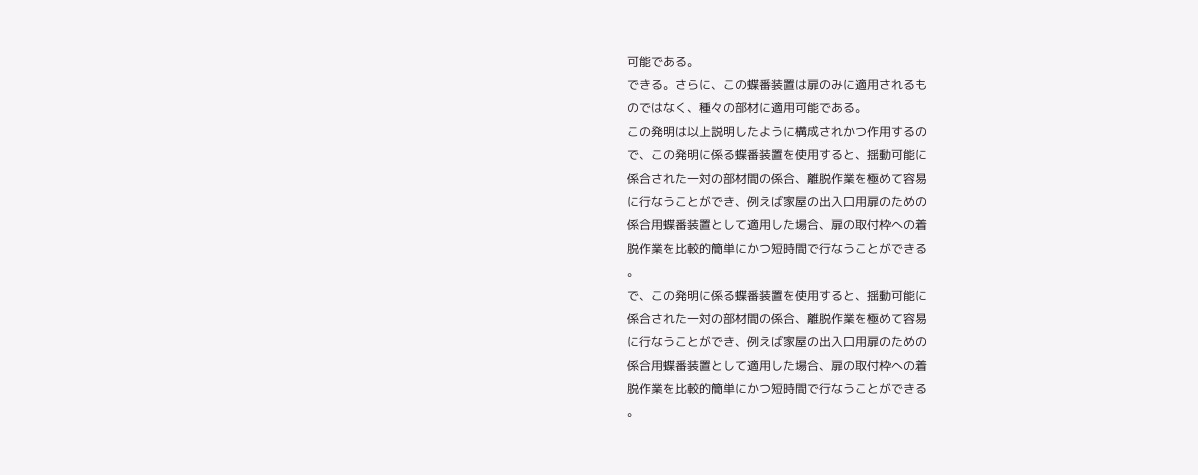可能である。
できる。さらに、この蝶番装置は扉のみに適用されるも
のではなく、種々の部材に適用可能である。
この発明は以上説明したように構成されかつ作用するの
で、この発明に係る蝶番装置を使用すると、揺動可能に
係合された一対の部材間の係合、離脱作業を極めて容易
に行なうことができ、例えば家屋の出入口用扉のための
係合用蝶番装置として適用した場合、扉の取付枠への着
脱作業を比較的簡単にかつ短時間で行なうことができる
。
で、この発明に係る蝶番装置を使用すると、揺動可能に
係合された一対の部材間の係合、離脱作業を極めて容易
に行なうことができ、例えば家屋の出入口用扉のための
係合用蝶番装置として適用した場合、扉の取付枠への着
脱作業を比較的簡単にかつ短時間で行なうことができる
。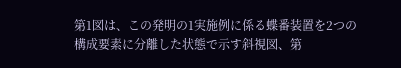第1図は、この発明の1実施例に係る蝶番装置を2つの
構成要素に分離した状態で示す斜視図、第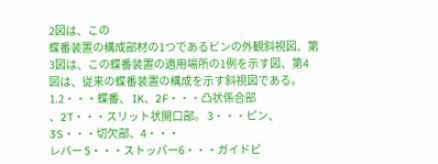2図は、この
蝶番装置の構成部材の1つであるビンの外観斜視図、第
3図は、この蝶番装置の適用場所の1例を示す図、第4
図は、従来の蝶番装置の構成を示す斜視図である。 1.2・・・蝶番、 IK、2F・・・凸状係合部
、2T・・・スリット状開口部。 3・・・ピン、 3S・・・切欠部、4・・・
レバー 5・・・ストッパー6・・・ガイドビ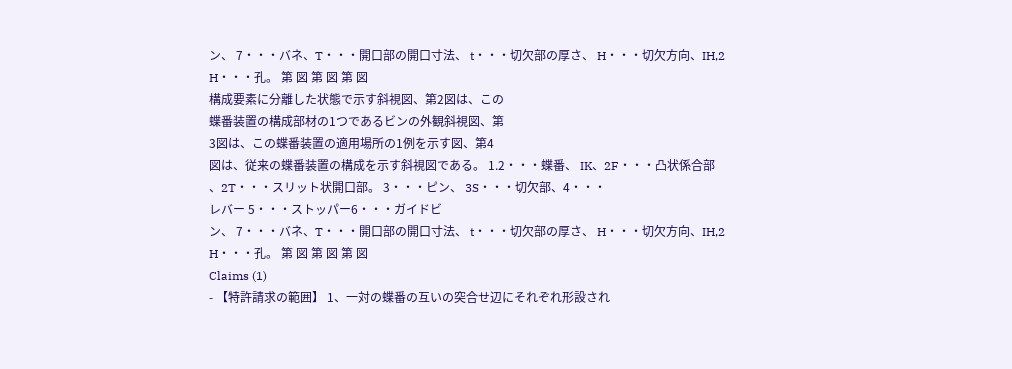ン、 7・・・バネ、T・・・開口部の開口寸法、 t・・・切欠部の厚さ、 H・・・切欠方向、IH,2
H・・・孔。 第 図 第 図 第 図
構成要素に分離した状態で示す斜視図、第2図は、この
蝶番装置の構成部材の1つであるビンの外観斜視図、第
3図は、この蝶番装置の適用場所の1例を示す図、第4
図は、従来の蝶番装置の構成を示す斜視図である。 1.2・・・蝶番、 IK、2F・・・凸状係合部
、2T・・・スリット状開口部。 3・・・ピン、 3S・・・切欠部、4・・・
レバー 5・・・ストッパー6・・・ガイドビ
ン、 7・・・バネ、T・・・開口部の開口寸法、 t・・・切欠部の厚さ、 H・・・切欠方向、IH,2
H・・・孔。 第 図 第 図 第 図
Claims (1)
- 【特許請求の範囲】 1、一対の蝶番の互いの突合せ辺にそれぞれ形設され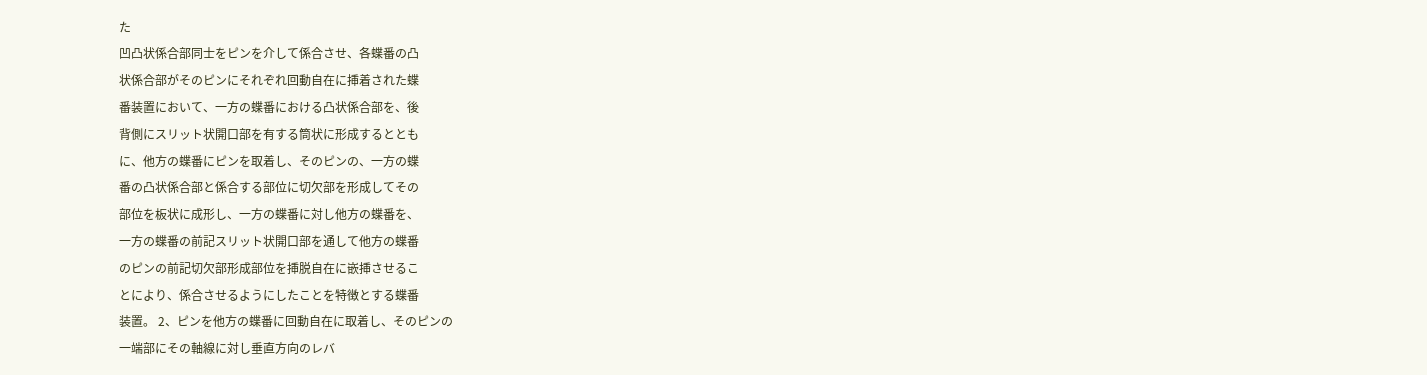た
凹凸状係合部同士をピンを介して係合させ、各蝶番の凸
状係合部がそのピンにそれぞれ回動自在に挿着された蝶
番装置において、一方の蝶番における凸状係合部を、後
背側にスリット状開口部を有する筒状に形成するととも
に、他方の蝶番にピンを取着し、そのピンの、一方の蝶
番の凸状係合部と係合する部位に切欠部を形成してその
部位を板状に成形し、一方の蝶番に対し他方の蝶番を、
一方の蝶番の前記スリット状開口部を通して他方の蝶番
のピンの前記切欠部形成部位を挿脱自在に嵌挿させるこ
とにより、係合させるようにしたことを特徴とする蝶番
装置。 2、ピンを他方の蝶番に回動自在に取着し、そのピンの
一端部にその軸線に対し垂直方向のレバ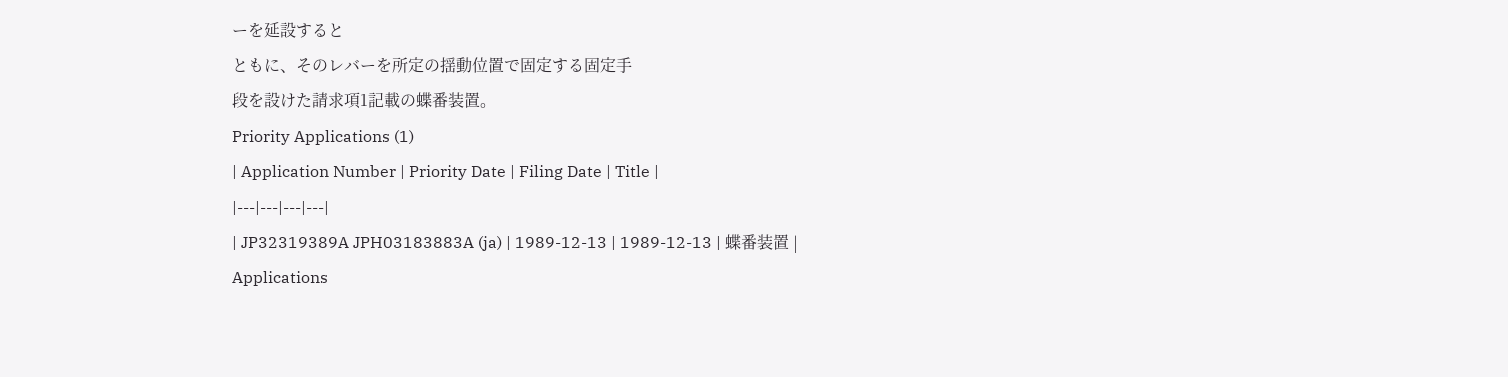ーを延設すると
ともに、そのレバーを所定の揺動位置で固定する固定手
段を設けた請求項1記載の蝶番装置。
Priority Applications (1)
| Application Number | Priority Date | Filing Date | Title |
|---|---|---|---|
| JP32319389A JPH03183883A (ja) | 1989-12-13 | 1989-12-13 | 蝶番装置 |
Applications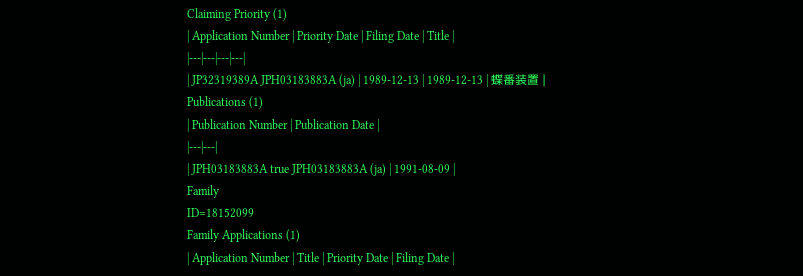Claiming Priority (1)
| Application Number | Priority Date | Filing Date | Title |
|---|---|---|---|
| JP32319389A JPH03183883A (ja) | 1989-12-13 | 1989-12-13 | 蝶番装置 |
Publications (1)
| Publication Number | Publication Date |
|---|---|
| JPH03183883A true JPH03183883A (ja) | 1991-08-09 |
Family
ID=18152099
Family Applications (1)
| Application Number | Title | Priority Date | Filing Date |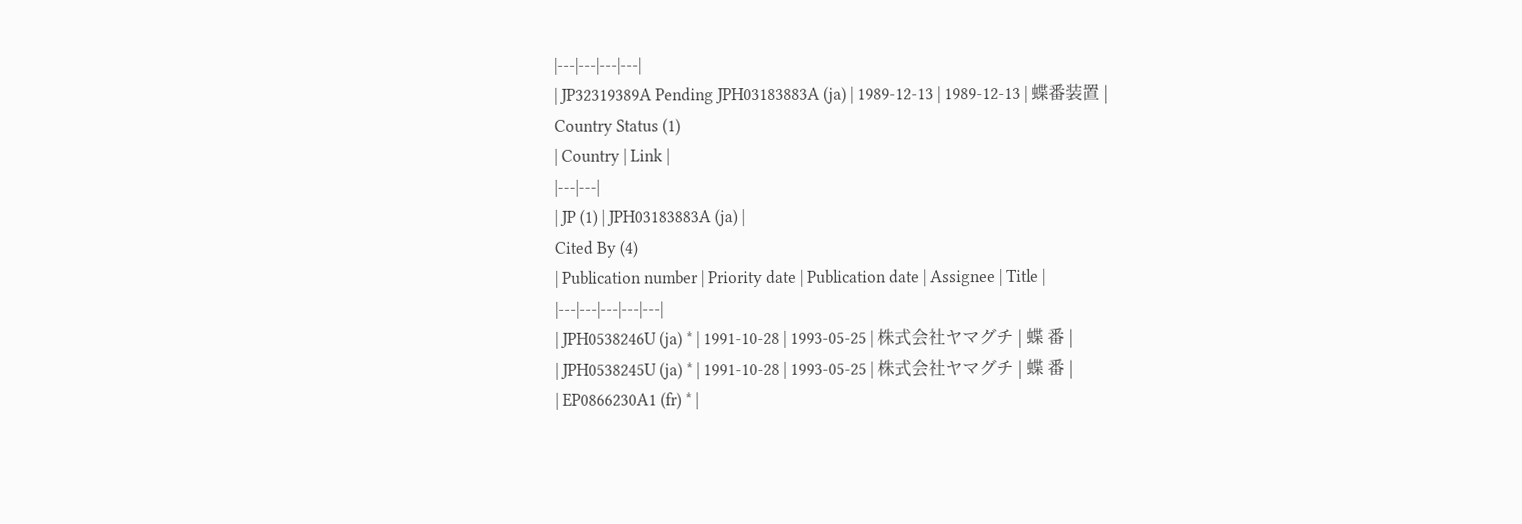|---|---|---|---|
| JP32319389A Pending JPH03183883A (ja) | 1989-12-13 | 1989-12-13 | 蝶番装置 |
Country Status (1)
| Country | Link |
|---|---|
| JP (1) | JPH03183883A (ja) |
Cited By (4)
| Publication number | Priority date | Publication date | Assignee | Title |
|---|---|---|---|---|
| JPH0538246U (ja) * | 1991-10-28 | 1993-05-25 | 株式会社ヤマグチ | 蝶 番 |
| JPH0538245U (ja) * | 1991-10-28 | 1993-05-25 | 株式会社ヤマグチ | 蝶 番 |
| EP0866230A1 (fr) * |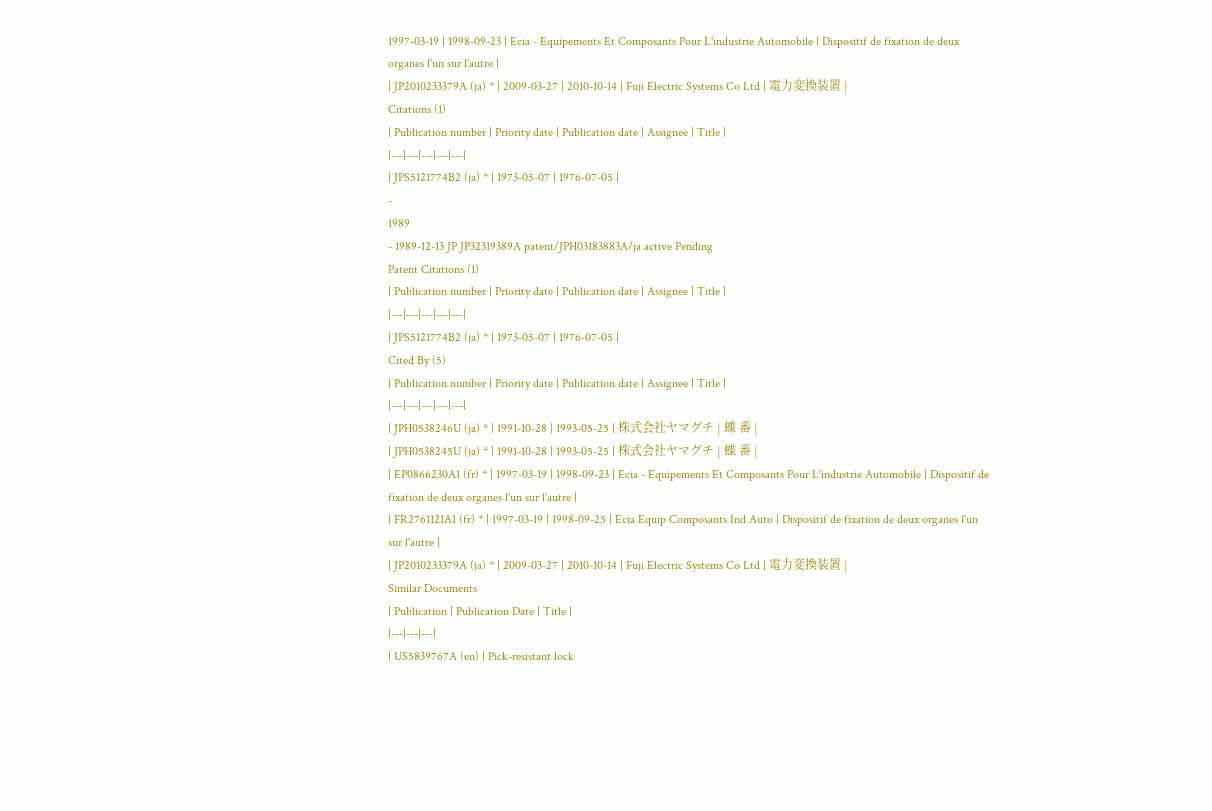1997-03-19 | 1998-09-23 | Ecia - Equipements Et Composants Pour L'industrie Automobile | Dispositif de fixation de deux organes l'un sur l'autre |
| JP2010233379A (ja) * | 2009-03-27 | 2010-10-14 | Fuji Electric Systems Co Ltd | 電力変換装置 |
Citations (1)
| Publication number | Priority date | Publication date | Assignee | Title |
|---|---|---|---|---|
| JPS5121774B2 (ja) * | 1973-05-07 | 1976-07-05 |
-
1989
- 1989-12-13 JP JP32319389A patent/JPH03183883A/ja active Pending
Patent Citations (1)
| Publication number | Priority date | Publication date | Assignee | Title |
|---|---|---|---|---|
| JPS5121774B2 (ja) * | 1973-05-07 | 1976-07-05 |
Cited By (5)
| Publication number | Priority date | Publication date | Assignee | Title |
|---|---|---|---|---|
| JPH0538246U (ja) * | 1991-10-28 | 1993-05-25 | 株式会社ヤマグチ | 蝶 番 |
| JPH0538245U (ja) * | 1991-10-28 | 1993-05-25 | 株式会社ヤマグチ | 蝶 番 |
| EP0866230A1 (fr) * | 1997-03-19 | 1998-09-23 | Ecia - Equipements Et Composants Pour L'industrie Automobile | Dispositif de fixation de deux organes l'un sur l'autre |
| FR2761121A1 (fr) * | 1997-03-19 | 1998-09-25 | Ecia Equip Composants Ind Auto | Dispositif de fixation de deux organes l'un sur l'autre |
| JP2010233379A (ja) * | 2009-03-27 | 2010-10-14 | Fuji Electric Systems Co Ltd | 電力変換装置 |
Similar Documents
| Publication | Publication Date | Title |
|---|---|---|
| US5839767A (en) | Pick-resistant lock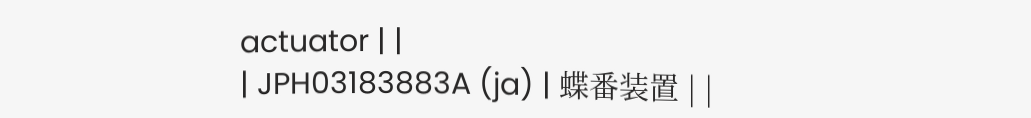actuator | |
| JPH03183883A (ja) | 蝶番装置 | |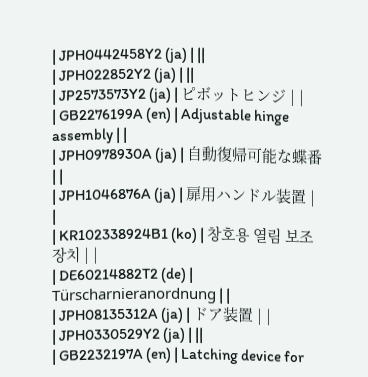| JPH0442458Y2 (ja) | ||
| JPH022852Y2 (ja) | ||
| JP2573573Y2 (ja) | ピボットヒンジ | |
| GB2276199A (en) | Adjustable hinge assembly | |
| JPH0978930A (ja) | 自動復帰可能な蝶番 | |
| JPH1046876A (ja) | 扉用ハンドル装置 | |
| KR102338924B1 (ko) | 창호용 열림 보조장치 | |
| DE60214882T2 (de) | Türscharnieranordnung | |
| JPH08135312A (ja) | ドア装置 | |
| JPH0330529Y2 (ja) | ||
| GB2232197A (en) | Latching device for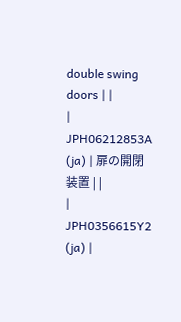double swing doors | |
| JPH06212853A (ja) | 扉の開閉装置 | |
| JPH0356615Y2 (ja) |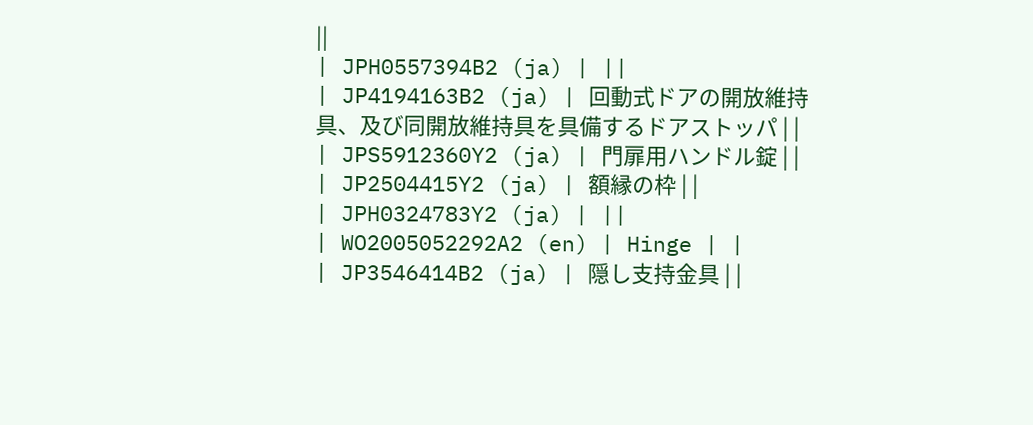||
| JPH0557394B2 (ja) | ||
| JP4194163B2 (ja) | 回動式ドアの開放維持具、及び同開放維持具を具備するドアストッパ | |
| JPS5912360Y2 (ja) | 門扉用ハンドル錠 | |
| JP2504415Y2 (ja) | 額縁の枠 | |
| JPH0324783Y2 (ja) | ||
| WO2005052292A2 (en) | Hinge | |
| JP3546414B2 (ja) | 隠し支持金具 | |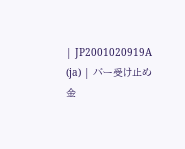| JP2001020919A (ja) | バー受け止め金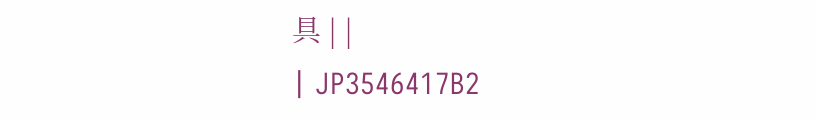具 | |
| JP3546417B2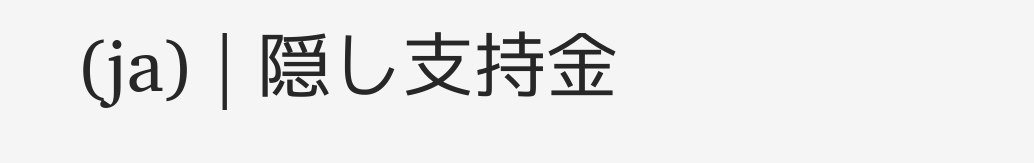(ja) | 隠し支持金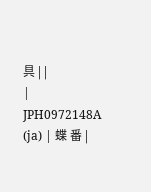具 | |
| JPH0972148A (ja) | 蝶 番 |